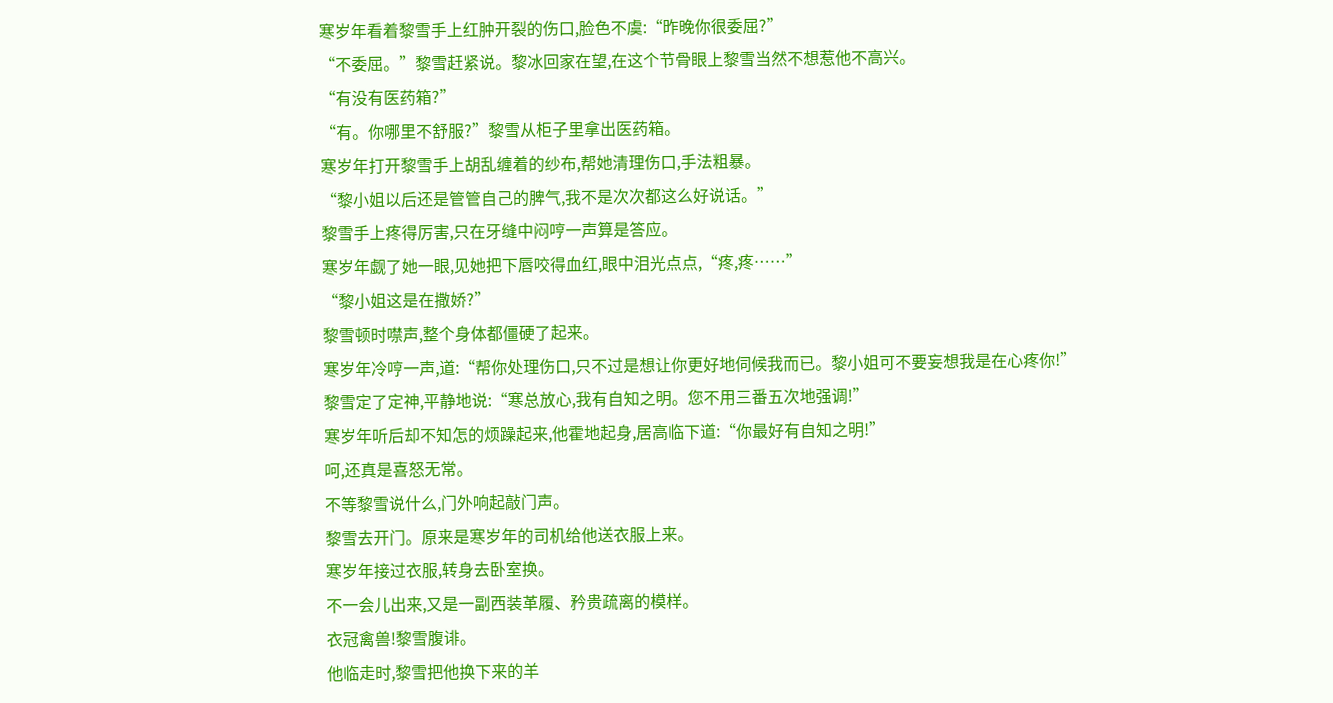寒岁年看着黎雪手上红肿开裂的伤口,脸色不虞:“昨晚你很委屈?”
“不委屈。”黎雪赶紧说。黎冰回家在望,在这个节骨眼上黎雪当然不想惹他不高兴。
“有没有医药箱?”
“有。你哪里不舒服?”黎雪从柜子里拿出医药箱。
寒岁年打开黎雪手上胡乱缠着的纱布,帮她清理伤口,手法粗暴。
“黎小姐以后还是管管自己的脾气,我不是次次都这么好说话。”
黎雪手上疼得厉害,只在牙缝中闷哼一声算是答应。
寒岁年觑了她一眼,见她把下唇咬得血红,眼中泪光点点,“疼,疼……”
“黎小姐这是在撒娇?”
黎雪顿时噤声,整个身体都僵硬了起来。
寒岁年冷哼一声,道:“帮你处理伤口,只不过是想让你更好地伺候我而已。黎小姐可不要妄想我是在心疼你!”
黎雪定了定神,平静地说:“寒总放心,我有自知之明。您不用三番五次地强调!”
寒岁年听后却不知怎的烦躁起来,他霍地起身,居高临下道:“你最好有自知之明!”
呵,还真是喜怒无常。
不等黎雪说什么,门外响起敲门声。
黎雪去开门。原来是寒岁年的司机给他送衣服上来。
寒岁年接过衣服,转身去卧室换。
不一会儿出来,又是一副西装革履、矜贵疏离的模样。
衣冠禽兽!黎雪腹诽。
他临走时,黎雪把他换下来的羊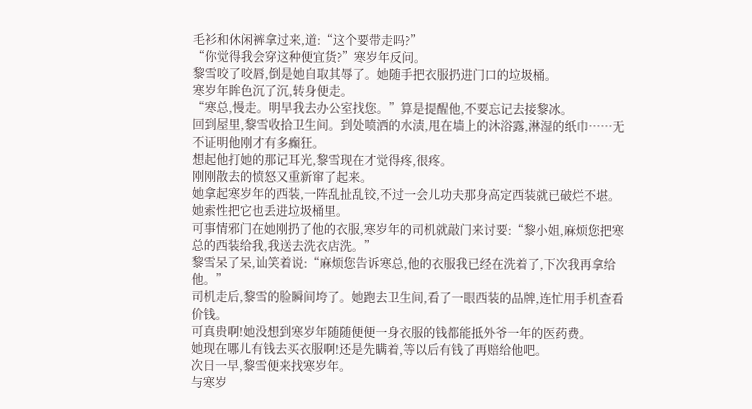毛衫和休闲裤拿过来,道:“这个要带走吗?”
“你觉得我会穿这种便宜货?”寒岁年反问。
黎雪咬了咬唇,倒是她自取其辱了。她随手把衣服扔进门口的垃圾桶。
寒岁年眸色沉了沉,转身便走。
“寒总,慢走。明早我去办公室找您。”算是提醒他,不要忘记去接黎冰。
回到屋里,黎雪收拾卫生间。到处喷洒的水渍,甩在墙上的沐浴露,淋湿的纸巾……无不证明他刚才有多癫狂。
想起他打她的那记耳光,黎雪现在才觉得疼,很疼。
刚刚散去的愤怒又重新窜了起来。
她拿起寒岁年的西装,一阵乱扯乱铰,不过一会儿功夫那身高定西装就已破烂不堪。她索性把它也丢进垃圾桶里。
可事情邪门在她刚扔了他的衣服,寒岁年的司机就敲门来讨要:“黎小姐,麻烦您把寒总的西装给我,我送去洗衣店洗。”
黎雪呆了呆,讪笑着说:“麻烦您告诉寒总,他的衣服我已经在洗着了,下次我再拿给他。”
司机走后,黎雪的脸瞬间垮了。她跑去卫生间,看了一眼西装的品牌,连忙用手机查看价钱。
可真贵啊!她没想到寒岁年随随便便一身衣服的钱都能抵外爷一年的医药费。
她现在哪儿有钱去买衣服啊!还是先瞒着,等以后有钱了再赔给他吧。
次日一早,黎雪便来找寒岁年。
与寒岁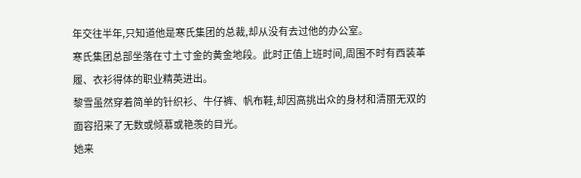年交往半年,只知道他是寒氏集团的总裁,却从没有去过他的办公室。
寒氏集团总部坐落在寸土寸金的黄金地段。此时正值上班时间,周围不时有西装革履、衣衫得体的职业精英进出。
黎雪虽然穿着简单的针织衫、牛仔裤、帆布鞋,却因高挑出众的身材和清丽无双的面容招来了无数或倾慕或艳羡的目光。
她来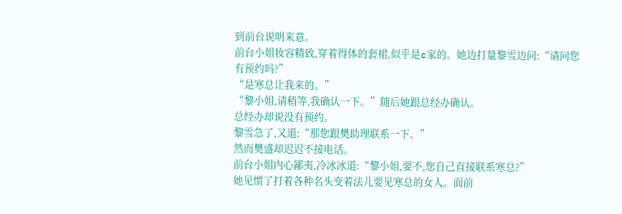到前台说明来意。
前台小姐妆容精致,穿着得体的套裙,似乎是c家的。她边打量黎雪边问:“请问您有预约吗?”
“是寒总让我来的。”
“黎小姐,请稍等,我确认一下。”随后她跟总经办确认。
总经办却说没有预约。
黎雪急了,又道:“那您跟樊助理联系一下。”
然而樊盛却迟迟不接电话。
前台小姐内心鄙夷,冷冰冰道:“黎小姐,要不,您自己直接联系寒总?”
她见惯了打着各种名头变着法儿要见寒总的女人。面前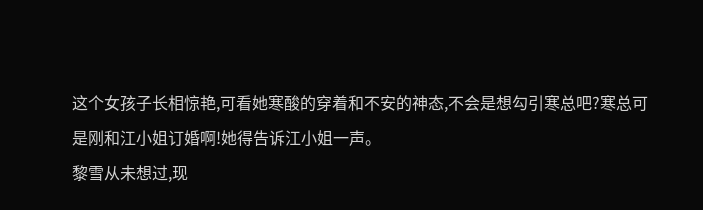这个女孩子长相惊艳,可看她寒酸的穿着和不安的神态,不会是想勾引寒总吧?寒总可是刚和江小姐订婚啊!她得告诉江小姐一声。
黎雪从未想过,现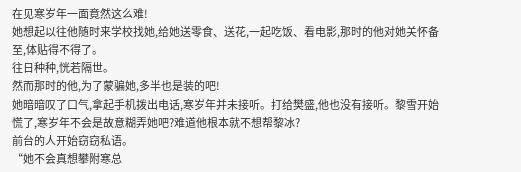在见寒岁年一面竟然这么难!
她想起以往他随时来学校找她,给她送零食、送花,一起吃饭、看电影,那时的他对她关怀备至,体贴得不得了。
往日种种,恍若隔世。
然而那时的他,为了蒙骗她,多半也是装的吧!
她暗暗叹了口气,拿起手机拨出电话,寒岁年并未接听。打给樊盛,他也没有接听。黎雪开始慌了,寒岁年不会是故意糊弄她吧?难道他根本就不想帮黎冰?
前台的人开始窃窃私语。
“她不会真想攀附寒总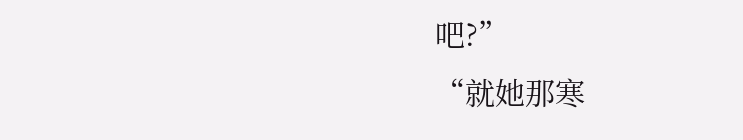吧?”
“就她那寒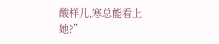酸样儿,寒总能看上她?”